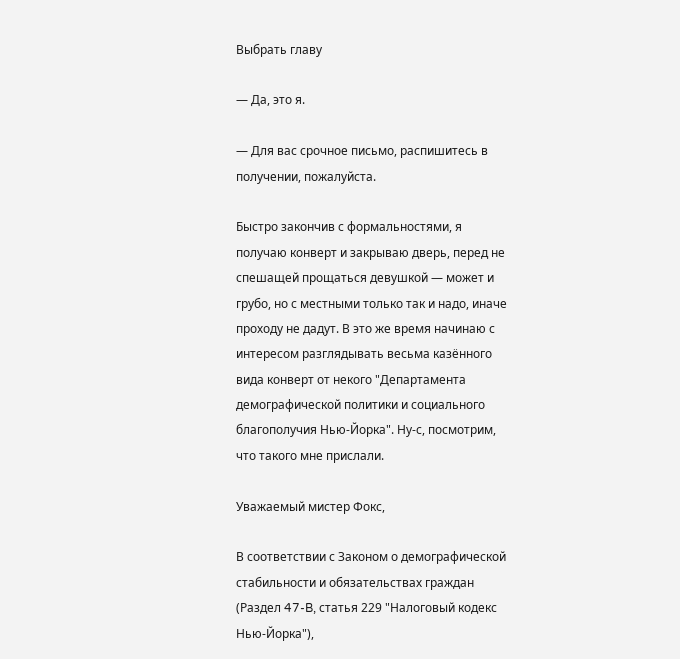Выбрать главу

— Да, это я.

— Для вас срочное письмо, распишитесь в получении, пожалуйста.

Быстро закончив с формальностями, я получаю конверт и закрываю дверь, перед не спешащей прощаться девушкой — может и грубо, но с местными только так и надо, иначе проходу не дадут. В это же время начинаю с интересом разглядывать весьма казённого вида конверт от некого "Департамента демографической политики и социального благополучия Нью-Йорка". Ну-с, посмотрим, что такого мне прислали.

Уважаемый мистер Фокс,

В соответствии с Законом о демографической стабильности и обязательствах граждан (Раздел 47-B, статья 229 "Налоговый кодекс Нью-Йорка"),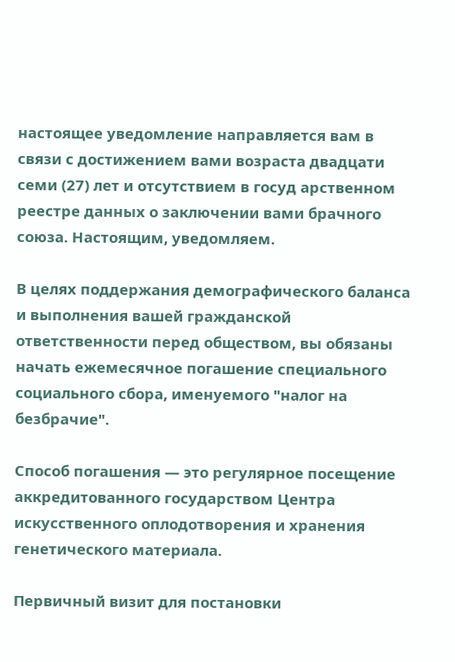настоящее уведомление направляется вам в связи с достижением вами возраста двадцати семи (27) лет и отсутствием в госуд арственном реестре данных о заключении вами брачного союза. Настоящим, уведомляем.

В целях поддержания демографического баланса и выполнения вашей гражданской ответственности перед обществом, вы обязаны начать ежемесячное погашение специального социального сбора, именуемого "налог на безбрачие".

Способ погашения — это регулярное посещение аккредитованного государством Центра искусственного оплодотворения и хранения генетического материала.

Первичный визит для постановки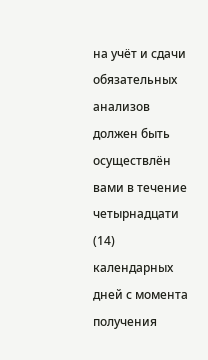на учёт и сдачи обязательных анализов должен быть осуществлён вами в течение четырнадцати (14) календарных дней с момента получения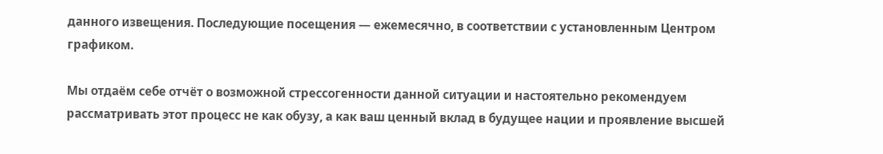данного извещения. Последующие посещения — ежемесячно, в соответствии с установленным Центром графиком.

Мы отдаём себе отчёт о возможной стрессогенности данной ситуации и настоятельно рекомендуем рассматривать этот процесс не как обузу, а как ваш ценный вклад в будущее нации и проявление высшей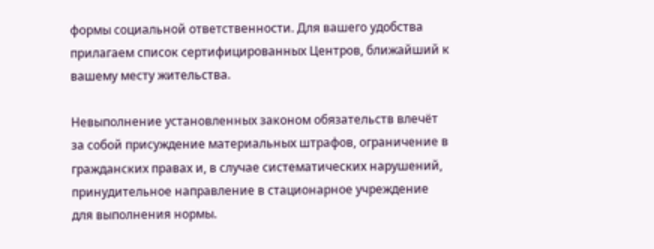формы социальной ответственности. Для вашего удобства прилагаем список сертифицированных Центров, ближайший к вашему месту жительства.

Невыполнение установленных законом обязательств влечёт за собой присуждение материальных штрафов, ограничение в гражданских правах и, в случае систематических нарушений, принудительное направление в стационарное учреждение для выполнения нормы.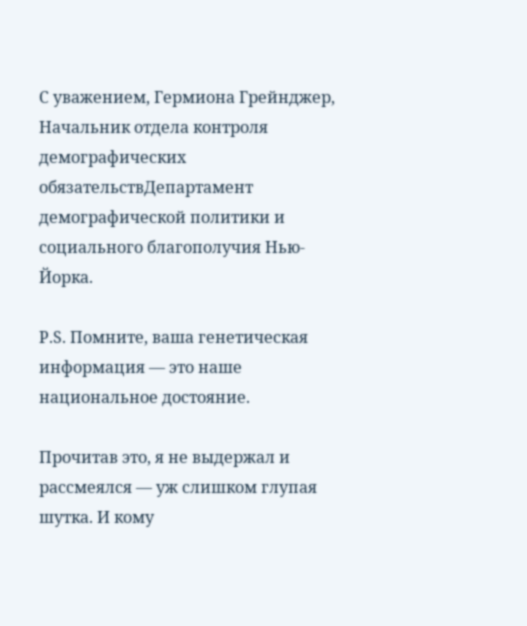С уважением, Гермиона Грейнджер, Начальник отдела контроля демографических обязательствДепартамент демографической политики и социального благополучия Нью-Йорка.

P.S. Помните, ваша генетическая информация — это наше национальное достояние.

Прочитав это, я не выдержал и рассмеялся — уж слишком глупая шутка. И кому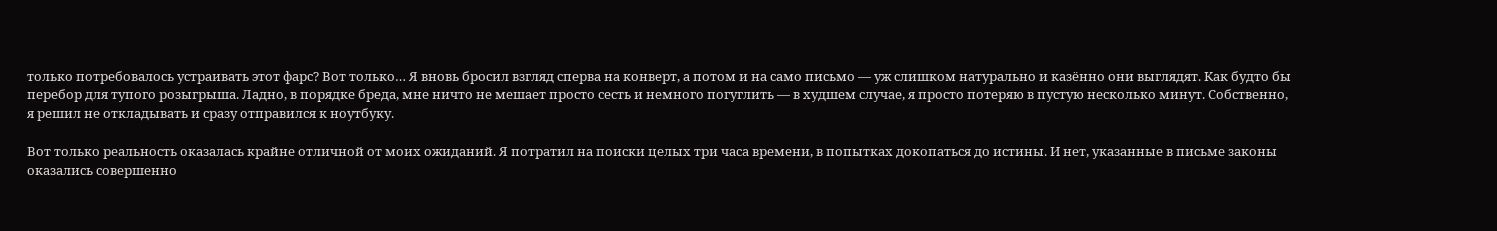только потребовалось устраивать этот фарс? Вот только… Я вновь бросил взгляд сперва на конверт, а потом и на само письмо — уж слишком натурально и казённо они выглядят. Как будто бы перебор для тупого розыгрыша. Ладно, в порядке бреда, мне ничто не мешает просто сесть и немного погуглить — в худшем случае, я просто потеряю в пустую несколько минут. Собственно, я решил не откладывать и сразу отправился к ноутбуку.

Вот только реальность оказалась крайне отличной от моих ожиданий. Я потратил на поиски целых три часа времени, в попытках докопаться до истины. И нет, указанные в письме законы оказались совершенно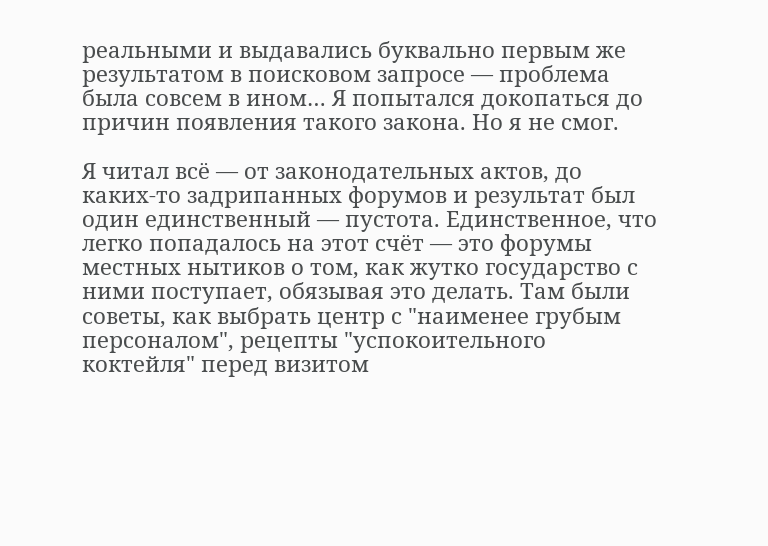реальными и выдавались буквально первым же результатом в поисковом запросе — проблема была совсем в ином… Я попытался докопаться до причин появления такого закона. Но я не смог.

Я читал всё — от законодательных актов, до каких-то задрипанных форумов и результат был один единственный — пустота. Единственное, что легко попадалось на этот счёт — это форумы местных нытиков о том, как жутко государство с ними поступает, обязывая это делать. Там были советы, как выбрать центр с "наименее грубым персоналом", рецепты "успокоительного коктейля" перед визитом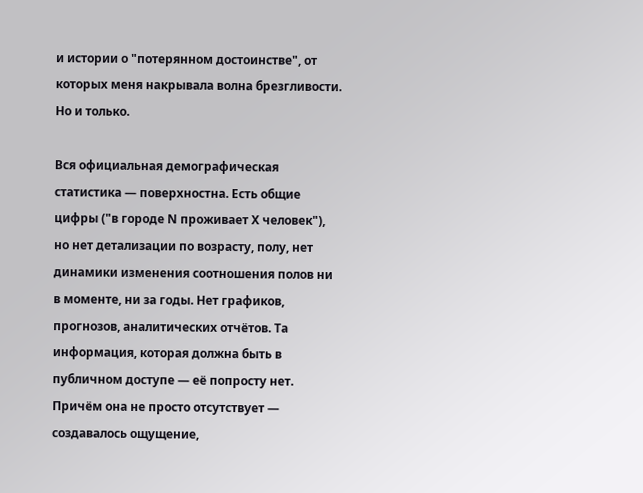и истории о "потерянном достоинстве", от которых меня накрывала волна брезгливости. Но и только.

Вся официальная демографическая статистика — поверхностна. Есть общие цифры ("в городе N проживает X человек"), но нет детализации по возрасту, полу, нет динамики изменения соотношения полов ни в моменте, ни за годы. Нет графиков, прогнозов, аналитических отчётов. Та информация, которая должна быть в публичном доступе — её попросту нет. Причём она не просто отсутствует — создавалось ощущение,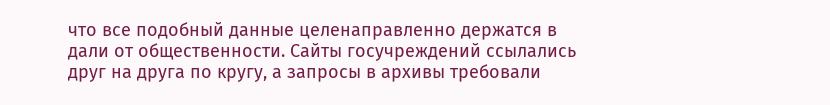что все подобный данные целенаправленно держатся в дали от общественности. Сайты госучреждений ссылались друг на друга по кругу, а запросы в архивы требовали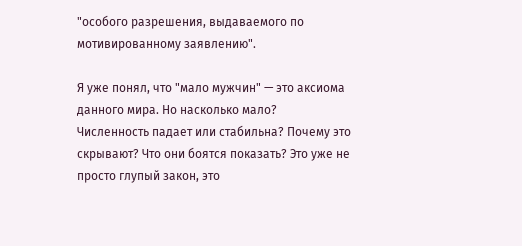"особого разрешения, выдаваемого по мотивированному заявлению".

Я уже понял, что "мало мужчин" — это аксиома данного мира. Но насколько мало? Численность падает или стабильна? Почему это скрывают? Что они боятся показать? Это уже не просто глупый закон, это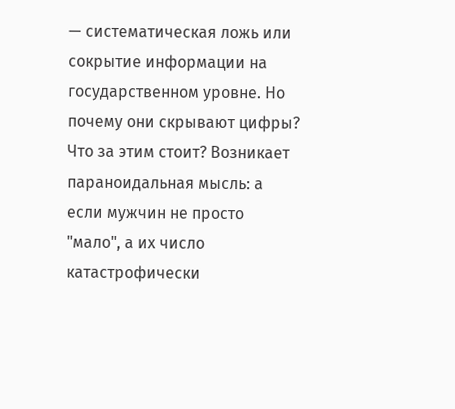— систематическая ложь или сокрытие информации на государственном уровне. Но почему они скрывают цифры? Что за этим стоит? Возникает параноидальная мысль: а если мужчин не просто "мало", а их число катастрофически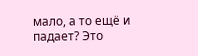мало, а то ещё и падает? Это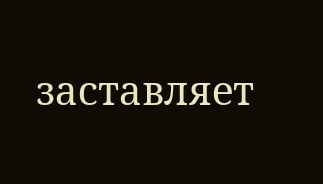заставляет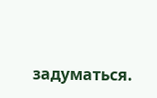задуматься.